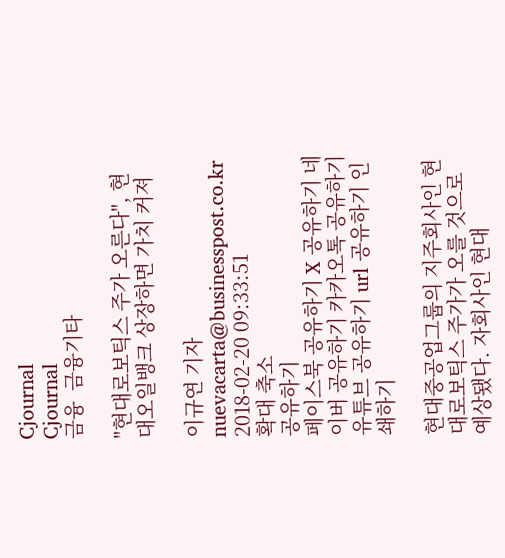Cjournal
Cjournal
금융  금융기타

"현대로보틱스 주가 오른다", 현대오일뱅크 상장하면 가치 커져

이규연 기자 nuevacarta@businesspost.co.kr 2018-02-20 09:33:51
확대 축소
공유하기
페이스북 공유하기 X 공유하기 네이버 공유하기 카카오톡 공유하기 유튜브 공유하기 url 공유하기 인쇄하기

현대중공업그룹의 지주회사인 현대로보틱스 주가가 오를 것으로 예상됐다. 자회사인 현대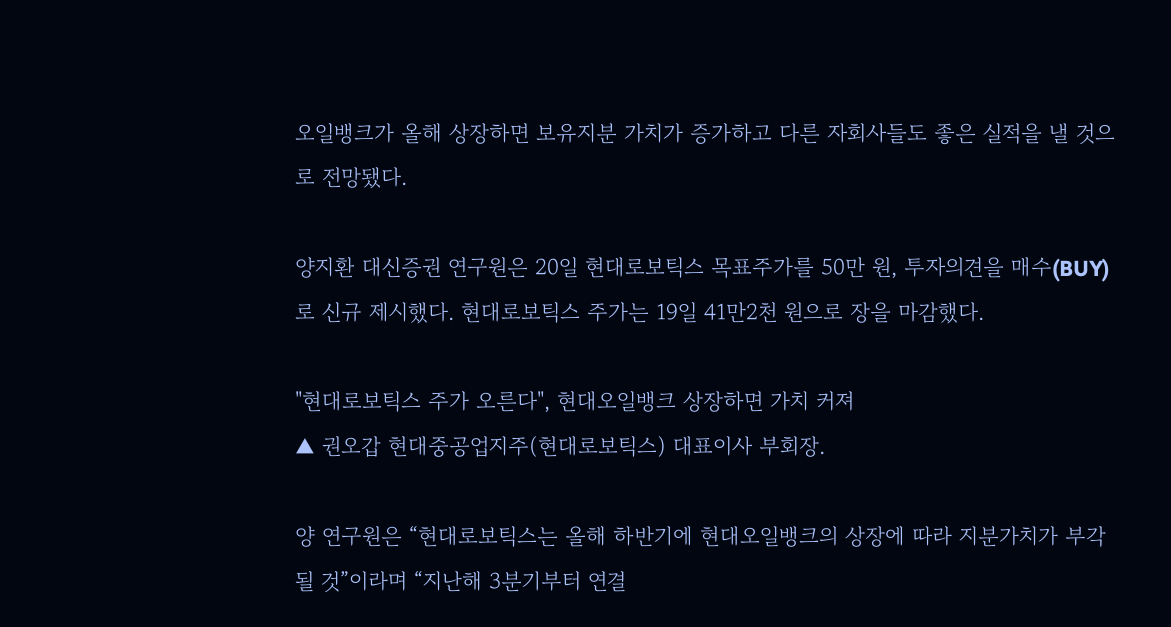오일뱅크가 올해 상장하면 보유지분 가치가 증가하고 다른 자회사들도 좋은 실적을 낼 것으로 전망됐다.

양지환 대신증권 연구원은 20일 현대로보틱스 목표주가를 50만 원, 투자의견을 매수(BUY)로 신규 제시했다. 현대로보틱스 주가는 19일 41만2천 원으로 장을 마감했다.

"현대로보틱스 주가 오른다", 현대오일뱅크 상장하면 가치 커져
▲ 권오갑 현대중공업지주(현대로보틱스) 대표이사 부회장.

양 연구원은 “현대로보틱스는 올해 하반기에 현대오일뱅크의 상장에 따라 지분가치가 부각될 것”이라며 “지난해 3분기부터 연결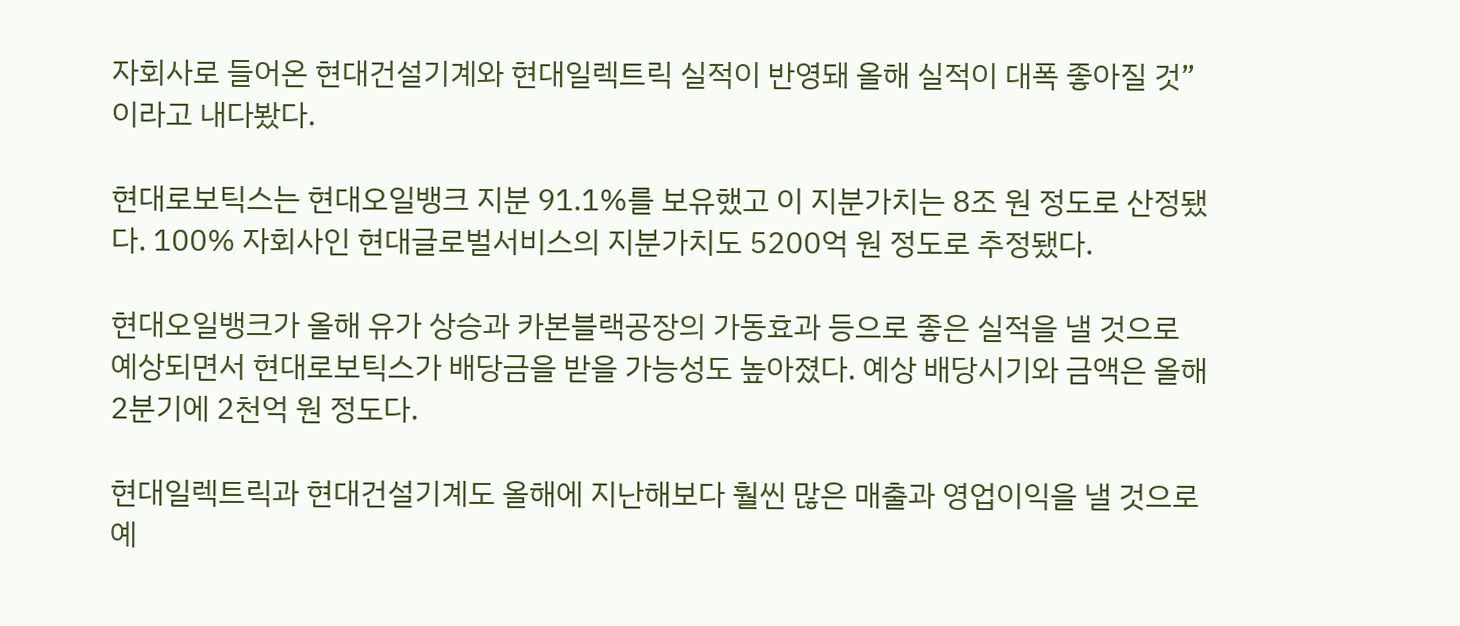자회사로 들어온 현대건설기계와 현대일렉트릭 실적이 반영돼 올해 실적이 대폭 좋아질 것”이라고 내다봤다.

현대로보틱스는 현대오일뱅크 지분 91.1%를 보유했고 이 지분가치는 8조 원 정도로 산정됐다. 100% 자회사인 현대글로벌서비스의 지분가치도 5200억 원 정도로 추정됐다.

현대오일뱅크가 올해 유가 상승과 카본블랙공장의 가동효과 등으로 좋은 실적을 낼 것으로 예상되면서 현대로보틱스가 배당금을 받을 가능성도 높아졌다. 예상 배당시기와 금액은 올해 2분기에 2천억 원 정도다.

현대일렉트릭과 현대건설기계도 올해에 지난해보다 훨씬 많은 매출과 영업이익을 낼 것으로 예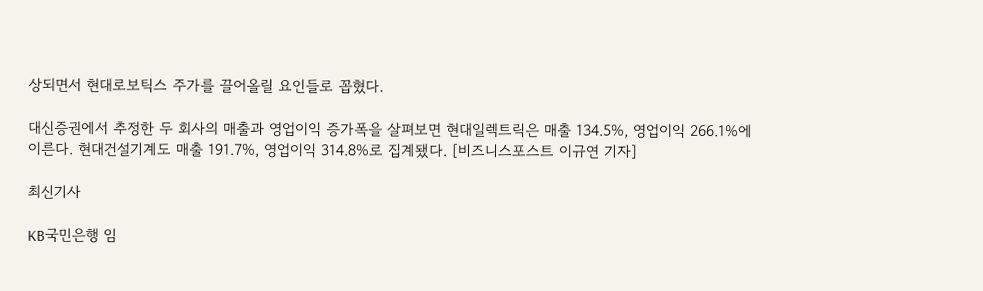상되면서 현대로보틱스 주가를 끌어올릴 요인들로 꼽혔다.

대신증권에서 추정한 두 회사의 매출과 영업이익 증가폭을 살펴보면 현대일렉트릭은 매출 134.5%, 영업이익 266.1%에 이른다. 현대건설기계도 매출 191.7%, 영업이익 314.8%로 집계됐다. [비즈니스포스트 이규연 기자]

최신기사

KB국민은행 임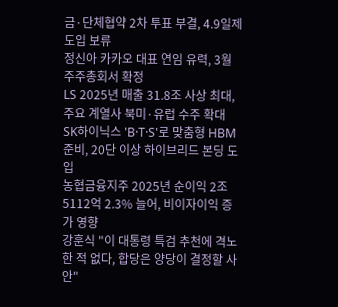금·단체협약 2차 투표 부결, 4.9일제 도입 보류
정신아 카카오 대표 연임 유력, 3월 주주총회서 확정
LS 2025년 매출 31.8조 사상 최대, 주요 계열사 북미·유럽 수주 확대
SK하이닉스 'B·T·S'로 맞춤형 HBM 준비, 20단 이상 하이브리드 본딩 도입
농협금융지주 2025년 순이익 2조5112억 2.3% 늘어, 비이자이익 증가 영향
강훈식 "이 대통령 특검 추천에 격노한 적 없다, 합당은 양당이 결정할 사안"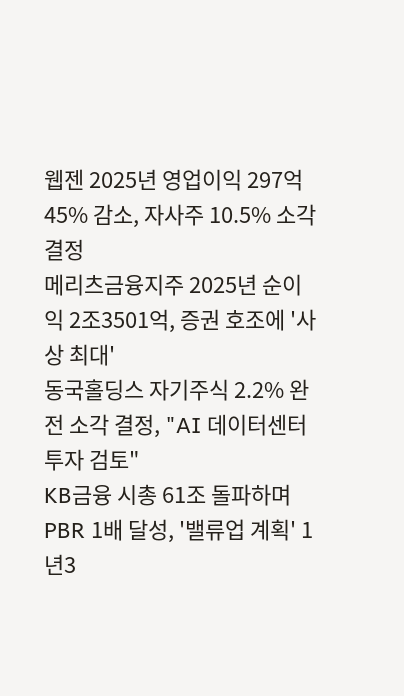웹젠 2025년 영업이익 297억 45% 감소, 자사주 10.5% 소각 결정
메리츠금융지주 2025년 순이익 2조3501억, 증권 호조에 '사상 최대'
동국홀딩스 자기주식 2.2% 완전 소각 결정, "AI 데이터센터 투자 검토"
KB금융 시총 61조 돌파하며 PBR 1배 달성, '밸류업 계획' 1년3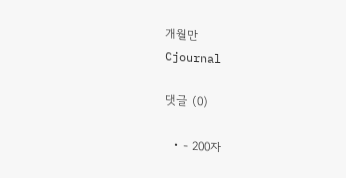개월만
Cjournal

댓글 (0)

  • - 200자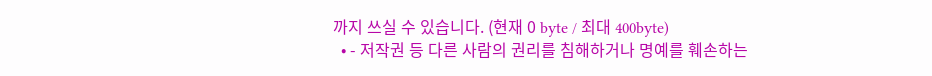까지 쓰실 수 있습니다. (현재 0 byte / 최대 400byte)
  • - 저작권 등 다른 사람의 권리를 침해하거나 명예를 훼손하는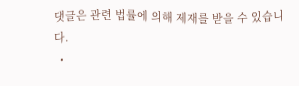댓글은 관련 법률에 의해 제재를 받을 수 있습니다.
  •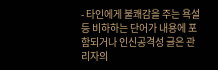- 타인에게 불쾌감을 주는 욕설 등 비하하는 단어가 내용에 포함되거나 인신공격성 글은 관리자의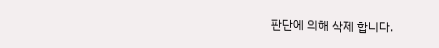판단에 의해 삭제 합니다.